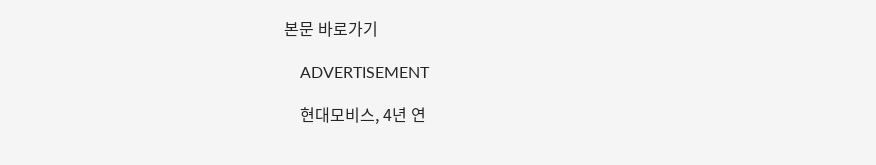본문 바로가기

    ADVERTISEMENT

    현대모비스, 4년 연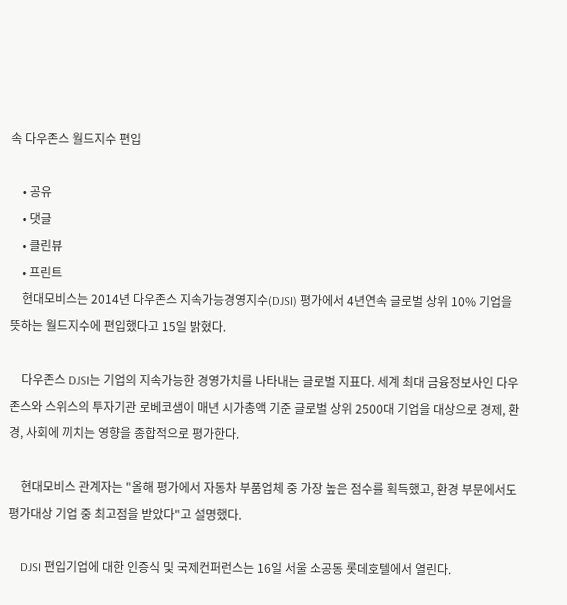속 다우존스 월드지수 편입

    • 공유
    • 댓글
    • 클린뷰
    • 프린트
    현대모비스는 2014년 다우존스 지속가능경영지수(DJSI) 평가에서 4년연속 글로벌 상위 10% 기업을 뜻하는 월드지수에 편입했다고 15일 밝혔다.

    다우존스 DJSI는 기업의 지속가능한 경영가치를 나타내는 글로벌 지표다. 세계 최대 금융정보사인 다우존스와 스위스의 투자기관 로베코샘이 매년 시가총액 기준 글로벌 상위 2500대 기업을 대상으로 경제, 환경, 사회에 끼치는 영향을 종합적으로 평가한다.

    현대모비스 관계자는 "올해 평가에서 자동차 부품업체 중 가장 높은 점수를 획득했고, 환경 부문에서도 평가대상 기업 중 최고점을 받았다"고 설명했다.

    DJSI 편입기업에 대한 인증식 및 국제컨퍼런스는 16일 서울 소공동 롯데호텔에서 열린다.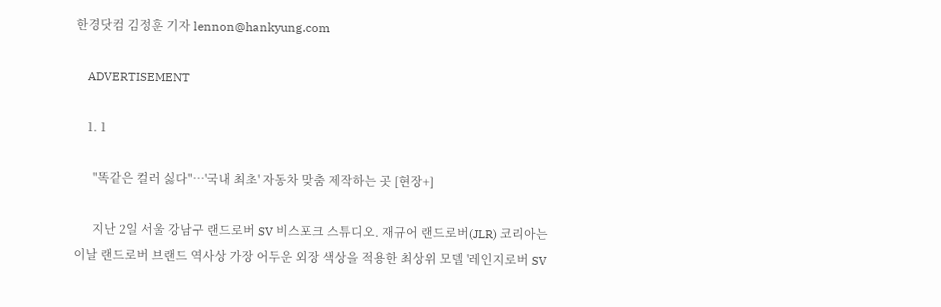한경닷컴 김정훈 기자 lennon@hankyung.com

    ADVERTISEMENT

    1. 1

      "똑같은 컬러 싫다"…'국내 최초' 자동차 맞춤 제작하는 곳 [현장+]

      지난 2일 서울 강남구 랜드로버 SV 비스포크 스튜디오. 재규어 랜드로버(JLR) 코리아는 이날 랜드로버 브랜드 역사상 가장 어두운 외장 색상을 적용한 최상위 모델 '레인지로버 SV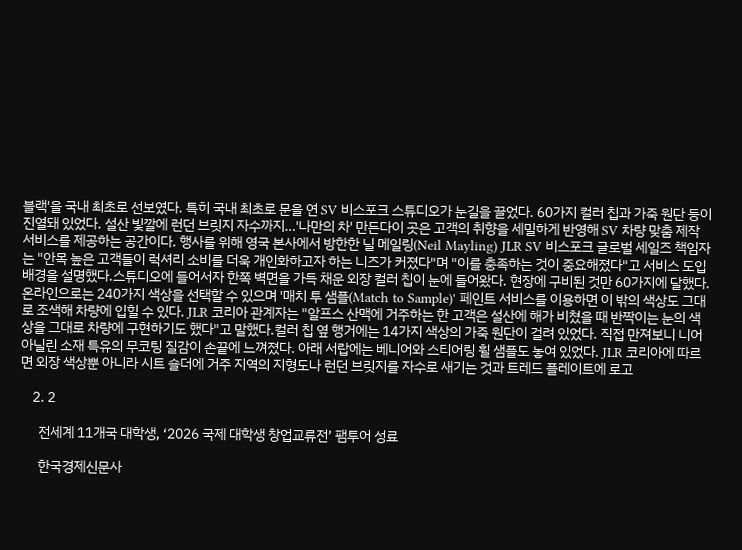블랙'을 국내 최초로 선보였다. 특히 국내 최초로 문을 연 SV 비스포크 스튜디오가 눈길을 끌었다. 60가지 컬러 칩과 가죽 원단 등이 진열돼 있었다. 설산 빛깔에 런던 브릿지 자수까지…'나만의 차' 만든다이 곳은 고객의 취향을 세밀하게 반영해 SV 차량 맞춤 제작 서비스를 제공하는 공간이다. 행사를 위해 영국 본사에서 방한한 닐 메일링(Neil Mayling) JLR SV 비스포크 글로벌 세일즈 책임자는 "안목 높은 고객들이 럭셔리 소비를 더욱 개인화하고자 하는 니즈가 커졌다"며 "이를 충족하는 것이 중요해졌다"고 서비스 도입 배경을 설명했다.스튜디오에 들어서자 한쪽 벽면을 가득 채운 외장 컬러 칩이 눈에 들어왔다. 현장에 구비된 것만 60가지에 달했다. 온라인으로는 240가지 색상을 선택할 수 있으며 '매치 투 샘플(Match to Sample)' 페인트 서비스를 이용하면 이 밖의 색상도 그대로 조색해 차량에 입힐 수 있다. JLR 코리아 관계자는 "알프스 산맥에 거주하는 한 고객은 설산에 해가 비쳤을 때 반짝이는 눈의 색상을 그대로 차량에 구현하기도 했다"고 말했다.컬러 칩 옆 행거에는 14가지 색상의 가죽 원단이 걸려 있었다. 직접 만져보니 니어 아닐린 소재 특유의 무코팅 질감이 손끝에 느껴졌다. 아래 서랍에는 베니어와 스티어링 휠 샘플도 놓여 있었다. JLR 코리아에 따르면 외장 색상뿐 아니라 시트 숄더에 거주 지역의 지형도나 런던 브릿지를 자수로 새기는 것과 트레드 플레이트에 로고

    2. 2

      전세계 11개국 대학생, ‘2026 국제 대학생 창업교류전’ 팸투어 성료

      한국경제신문사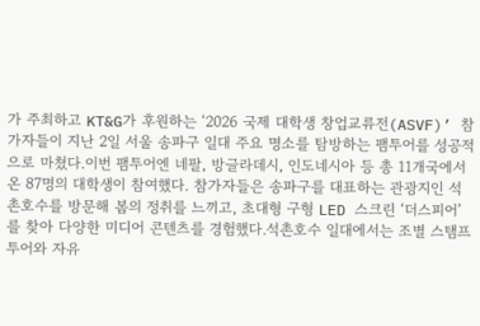가 주최하고 KT&G가 후원하는 ‘2026 국제 대학생 창업교류전(ASVF)’ 참가자들이 지난 2일 서울 송파구 일대 주요 명소를 탐방하는 팸투어를 성공적으로 마쳤다.이번 팸투어엔 네팔, 방글라데시, 인도네시아 등 총 11개국에서 온 87명의 대학생이 참여했다. 참가자들은 송파구를 대표하는 관광지인 석촌호수를 방문해 봄의 정취를 느끼고, 초대형 구형 LED 스크린 ‘더스피어’를 찾아 다양한 미디어 콘텐츠를 경험했다.석촌호수 일대에서는 조별 스탬프 투어와 자유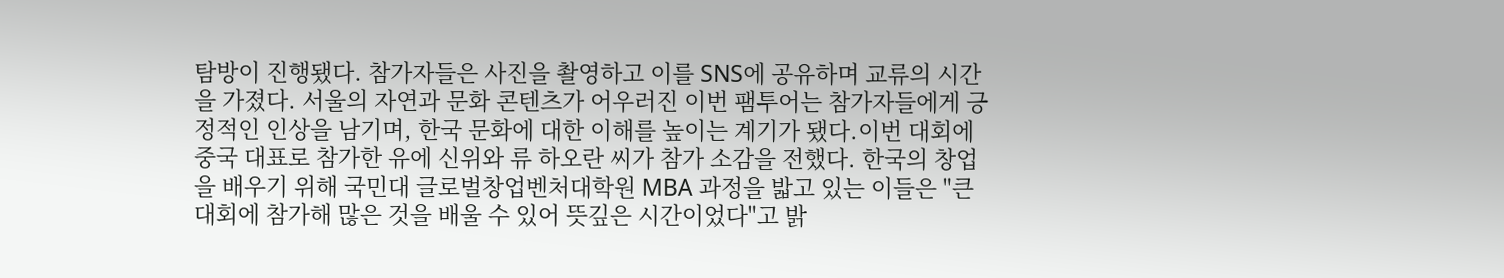탐방이 진행됐다. 참가자들은 사진을 촬영하고 이를 SNS에 공유하며 교류의 시간을 가졌다. 서울의 자연과 문화 콘텐츠가 어우러진 이번 팸투어는 참가자들에게 긍정적인 인상을 남기며, 한국 문화에 대한 이해를 높이는 계기가 됐다.이번 대회에 중국 대표로 참가한 유에 신위와 류 하오란 씨가 참가 소감을 전했다. 한국의 창업을 배우기 위해 국민대 글로벌창업벤처대학원 MBA 과정을 밟고 있는 이들은 "큰 대회에 참가해 많은 것을 배울 수 있어 뜻깊은 시간이었다"고 밝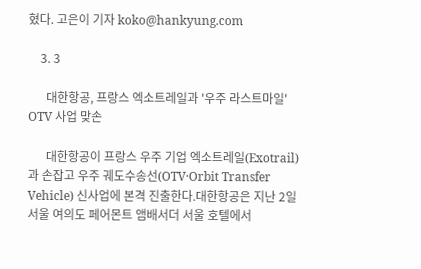혔다. 고은이 기자 koko@hankyung.com

    3. 3

      대한항공, 프랑스 엑소트레일과 '우주 라스트마일' OTV 사업 맞손

      대한항공이 프랑스 우주 기업 엑소트레일(Exotrail)과 손잡고 우주 궤도수송선(OTV·Orbit Transfer Vehicle) 신사업에 본격 진출한다.대한항공은 지난 2일 서울 여의도 페어몬트 앰배서더 서울 호텔에서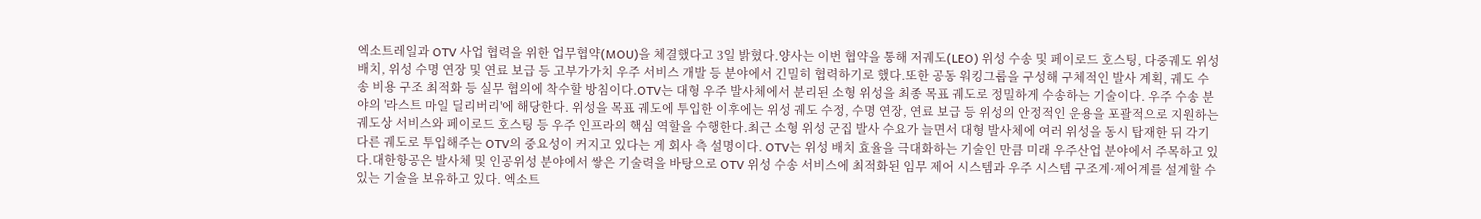엑소트레일과 OTV 사업 협력을 위한 업무협약(MOU)을 체결했다고 3일 밝혔다.양사는 이번 협약을 통해 저궤도(LEO) 위성 수송 및 페이로드 호스팅, 다중궤도 위성 배치, 위성 수명 연장 및 연료 보급 등 고부가가치 우주 서비스 개발 등 분야에서 긴밀히 협력하기로 했다.또한 공동 워킹그룹을 구성해 구체적인 발사 계획, 궤도 수송 비용 구조 최적화 등 실무 협의에 착수할 방침이다.OTV는 대형 우주 발사체에서 분리된 소형 위성을 최종 목표 궤도로 정밀하게 수송하는 기술이다. 우주 수송 분야의 '라스트 마일 딜리버리'에 해당한다. 위성을 목표 궤도에 투입한 이후에는 위성 궤도 수정, 수명 연장, 연료 보급 등 위성의 안정적인 운용을 포괄적으로 지원하는 궤도상 서비스와 페이로드 호스팅 등 우주 인프라의 핵심 역할을 수행한다.최근 소형 위성 군집 발사 수요가 늘면서 대형 발사체에 여러 위성을 동시 탑재한 뒤 각기 다른 궤도로 투입해주는 OTV의 중요성이 커지고 있다는 게 회사 측 설명이다. OTV는 위성 배치 효율을 극대화하는 기술인 만큼 미래 우주산업 분야에서 주목하고 있다.대한항공은 발사체 및 인공위성 분야에서 쌓은 기술력을 바탕으로 OTV 위성 수송 서비스에 최적화된 임무 제어 시스템과 우주 시스템 구조계·제어계를 설계할 수 있는 기술을 보유하고 있다. 엑소트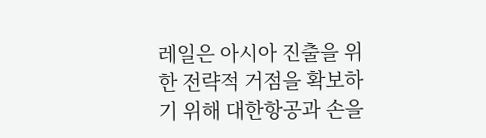레일은 아시아 진출을 위한 전략적 거점을 확보하기 위해 대한항공과 손을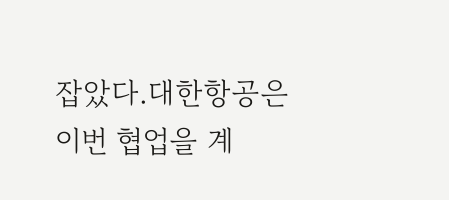잡았다.대한항공은 이번 협업을 계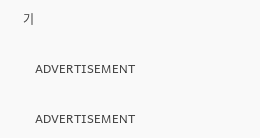기

    ADVERTISEMENT

    ADVERTISEMENT